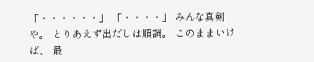「・・・・・・」 「・・・・」 みんな真剣や。 とりあえず出だしは順調。 このままいけば、 最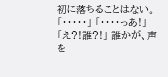初に落ちることはない。 「・・・・・」 「・・・・っあ!」 「え?!誰?!」 誰かが、声を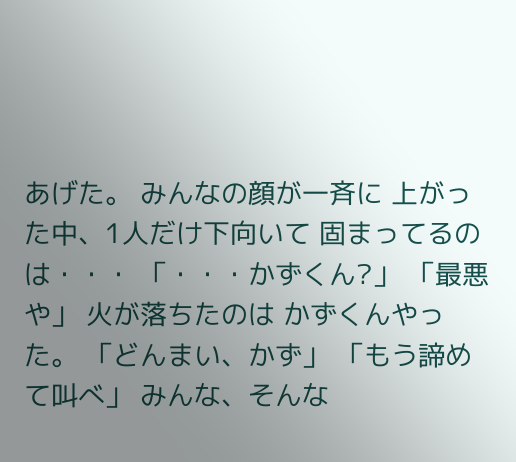あげた。 みんなの顔が一斉に 上がった中、1人だけ下向いて 固まってるのは・・・ 「・・・かずくん?」 「最悪や」 火が落ちたのは かずくんやった。 「どんまい、かず」 「もう諦めて叫べ」 みんな、そんな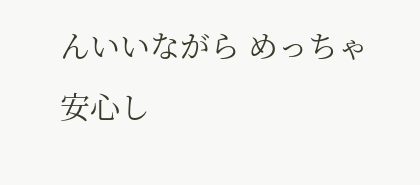んいいながら めっちゃ安心し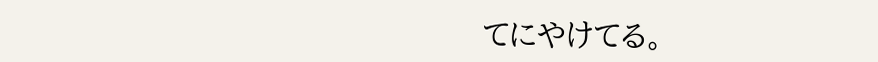てにやけてる。